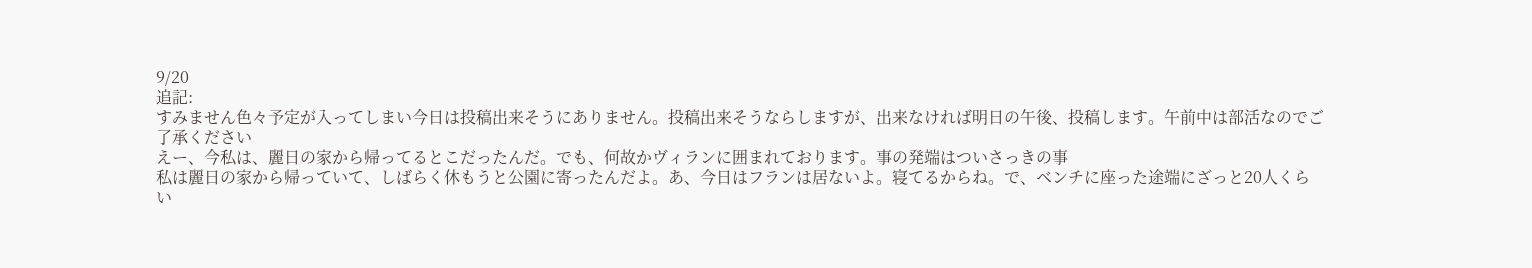9/20
追記:
すみません色々予定が入ってしまい今日は投稿出来そうにありません。投稿出来そうならしますが、出来なければ明日の午後、投稿します。午前中は部活なのでご了承ください
えー、今私は、麗日の家から帰ってるとこだったんだ。でも、何故かヴィランに囲まれております。事の発端はついさっきの事
私は麗日の家から帰っていて、しばらく休もうと公園に寄ったんだよ。あ、今日はフランは居ないよ。寝てるからね。で、ベンチに座った途端にざっと20人くらい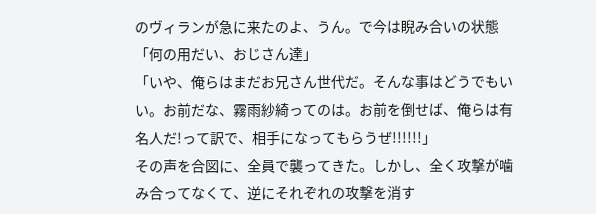のヴィランが急に来たのよ、うん。で今は睨み合いの状態
「何の用だい、おじさん達」
「いや、俺らはまだお兄さん世代だ。そんな事はどうでもいい。お前だな、霧雨紗綺ってのは。お前を倒せば、俺らは有名人だ!って訳で、相手になってもらうぜ!!!!!!」
その声を合図に、全員で襲ってきた。しかし、全く攻撃が噛み合ってなくて、逆にそれぞれの攻撃を消す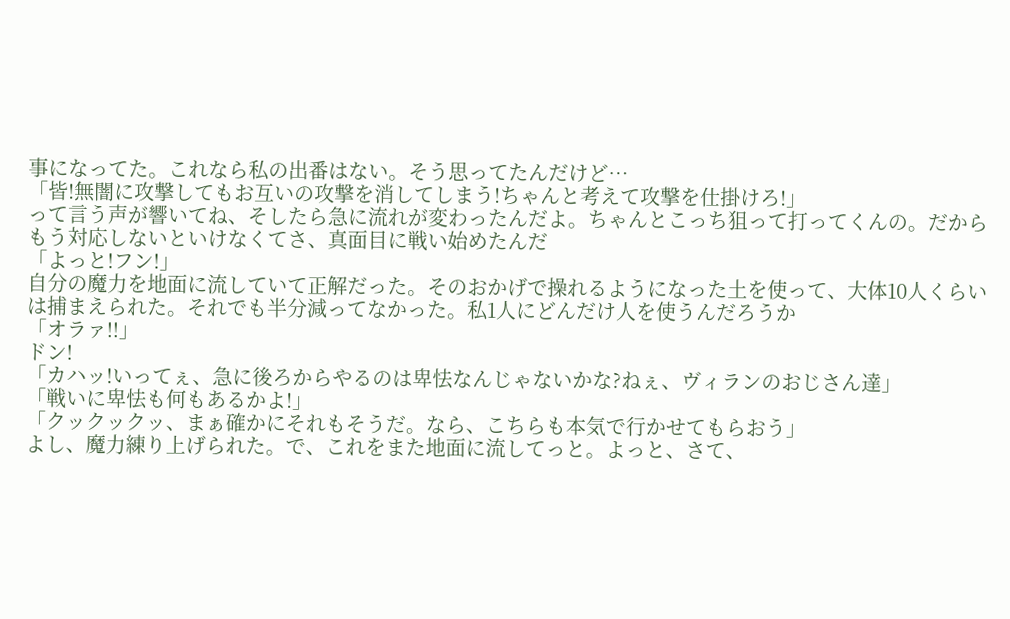事になってた。これなら私の出番はない。そう思ってたんだけど…
「皆!無闇に攻撃してもお互いの攻撃を消してしまう!ちゃんと考えて攻撃を仕掛けろ!」
って言う声が響いてね、そしたら急に流れが変わったんだよ。ちゃんとこっち狙って打ってくんの。だからもう対応しないといけなくてさ、真面目に戦い始めたんだ
「よっと!フン!」
自分の魔力を地面に流していて正解だった。そのおかげで操れるようになった土を使って、大体10人くらいは捕まえられた。それでも半分減ってなかった。私1人にどんだけ人を使うんだろうか
「オラァ!!」
ドン!
「カハッ!いってぇ、急に後ろからやるのは卑怯なんじゃないかな?ねぇ、ヴィランのおじさん達」
「戦いに卑怯も何もあるかよ!」
「クックックッ、まぁ確かにそれもそうだ。なら、こちらも本気で行かせてもらおう」
よし、魔力練り上げられた。で、これをまた地面に流してっと。よっと、さて、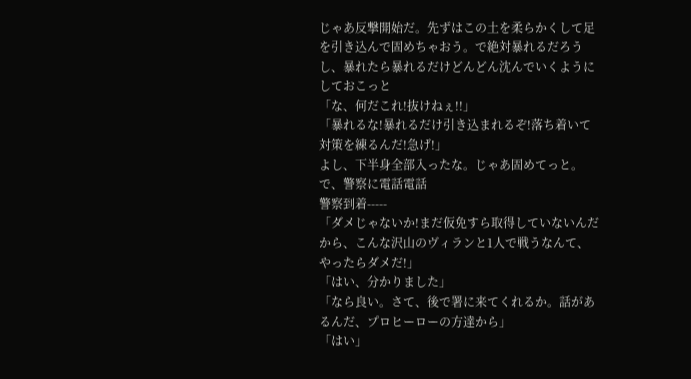じゃあ反撃開始だ。先ずはこの土を柔らかくして足を引き込んで固めちゃおう。で絶対暴れるだろうし、暴れたら暴れるだけどんどん沈んでいくようにしておこっと
「な、何だこれ!抜けねぇ!!」
「暴れるな!暴れるだけ引き込まれるぞ!落ち着いて対策を練るんだ!急げ!」
よし、下半身全部入ったな。じゃあ固めてっと。で、警察に電話電話
警察到着-----
「ダメじゃないか!まだ仮免すら取得していないんだから、こんな沢山のヴィランと1人で戦うなんて、やったらダメだ!」
「はい、分かりました」
「なら良い。さて、後で署に来てくれるか。話があるんだ、プロヒーローの方達から」
「はい」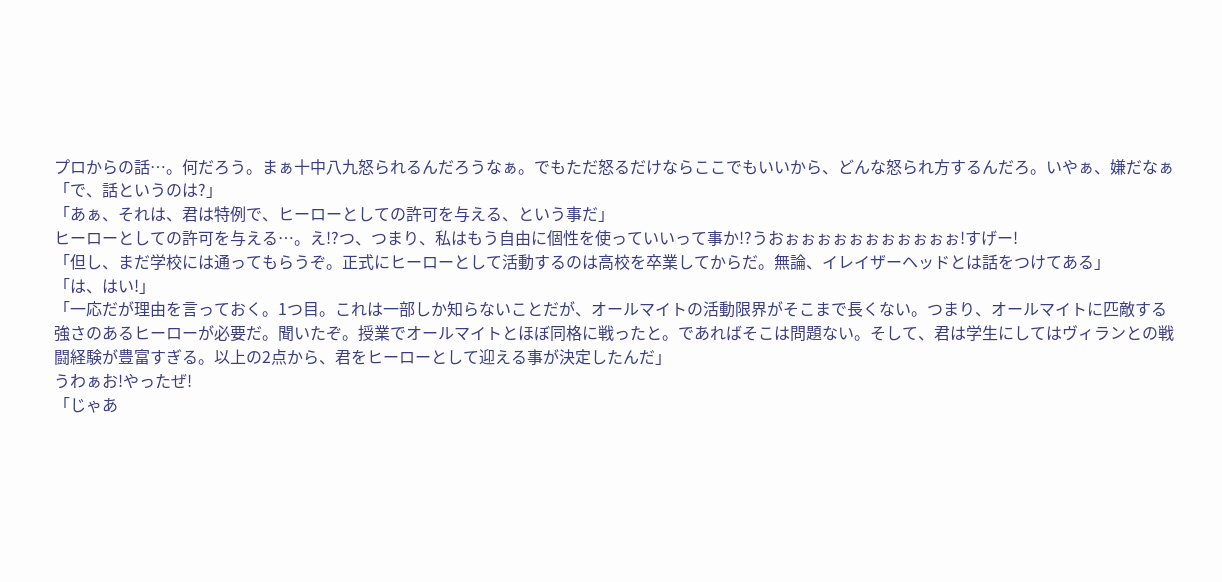プロからの話…。何だろう。まぁ十中八九怒られるんだろうなぁ。でもただ怒るだけならここでもいいから、どんな怒られ方するんだろ。いやぁ、嫌だなぁ
「で、話というのは?」
「あぁ、それは、君は特例で、ヒーローとしての許可を与える、という事だ」
ヒーローとしての許可を与える…。え!?つ、つまり、私はもう自由に個性を使っていいって事か!?うおぉぉぉぉぉぉぉぉぉぉぉ!すげー!
「但し、まだ学校には通ってもらうぞ。正式にヒーローとして活動するのは高校を卒業してからだ。無論、イレイザーヘッドとは話をつけてある」
「は、はい!」
「一応だが理由を言っておく。1つ目。これは一部しか知らないことだが、オールマイトの活動限界がそこまで長くない。つまり、オールマイトに匹敵する強さのあるヒーローが必要だ。聞いたぞ。授業でオールマイトとほぼ同格に戦ったと。であればそこは問題ない。そして、君は学生にしてはヴィランとの戦闘経験が豊富すぎる。以上の2点から、君をヒーローとして迎える事が決定したんだ」
うわぁお!やったぜ!
「じゃあ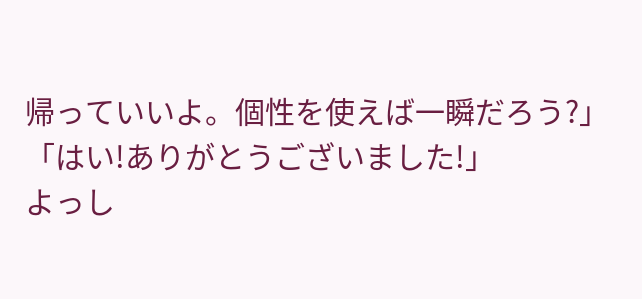帰っていいよ。個性を使えば一瞬だろう?」
「はい!ありがとうございました!」
よっし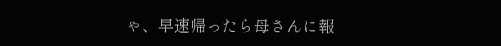ゃ、早速帰ったら母さんに報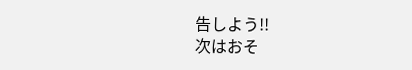告しよう!!
次はおそ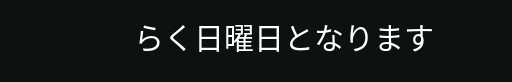らく日曜日となります